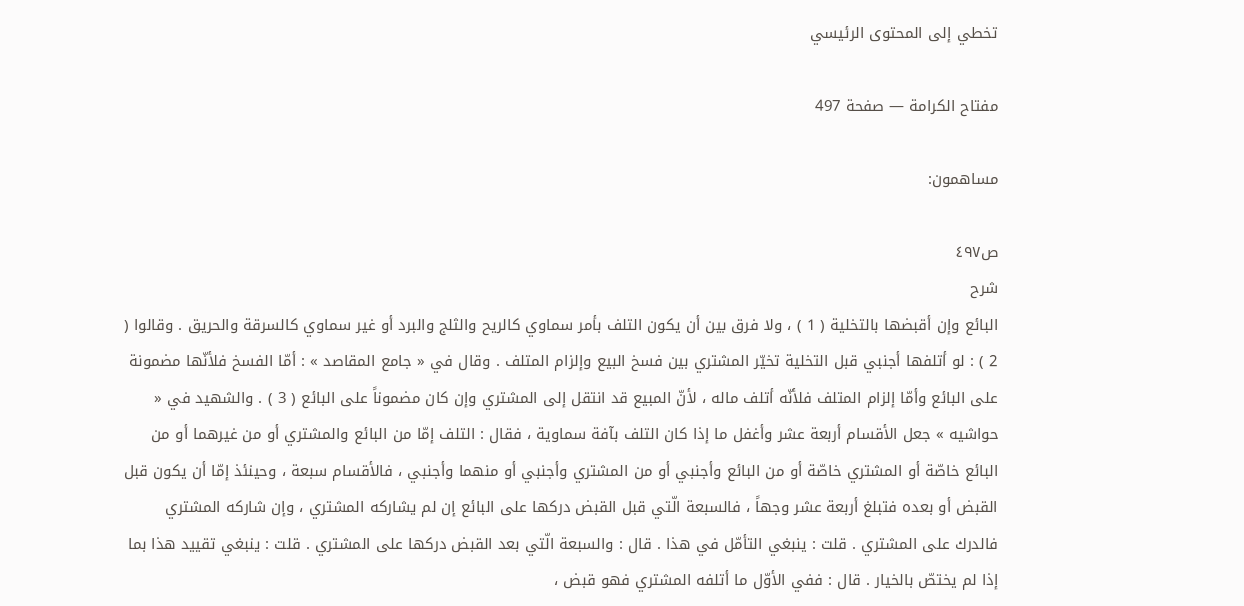تخطي إلى المحتوى الرئيسي

مفتاح الكرامة — صفحة 497

مساهمون:

ص٤٩٧
شرح
البائع وإن أقبضها بالتخلية ( 1 ) ، ولا فرق بين أن يكون التلف بأمر سماوي كالريح والثلج والبرد أو غير سماوي كالسرقة والحريق . وقالوا ( 2 ) : لو أتلفها أجنبي قبل التخلية تخيّر المشتري بين فسخ البيع وإلزام المتلف . وقال في « جامع المقاصد » : أمّا الفسخ فلأنّها مضمونة على البائع وأمّا إلزام المتلف فلأنّه أتلف ماله ، لأنّ المبيع قد انتقل إلى المشتري وإن كان مضموناً على البائع ( 3 ) . والشهيد في « حواشيه » جعل الأقسام أربعة عشر وأغفل ما إذا كان التلف بآفة سماوية ، فقال : التلف إمّا من البائع والمشتري أو من غيرهما أو من البائع خاصّة أو المشتري خاصّة أو من البائع وأجنبي أو من المشتري وأجنبي أو منهما وأجنبي ، فالأقسام سبعة ، وحينئذ إمّا أن يكون قبل القبض أو بعده فتبلغ أربعة عشر وجهاً ، فالسبعة الّتي قبل القبض دركها على البائع إن لم يشاركه المشتري ، وإن شاركه المشتري فالدرك على المشتري . قلت : ينبغي التأمّل في هذا . قال : والسبعة الّتي بعد القبض دركها على المشتري . قلت : ينبغي تقييد هذا بما إذا لم يختصّ بالخيار . قال : ففي الأوّل ما أتلفه المشتري فهو قبض ،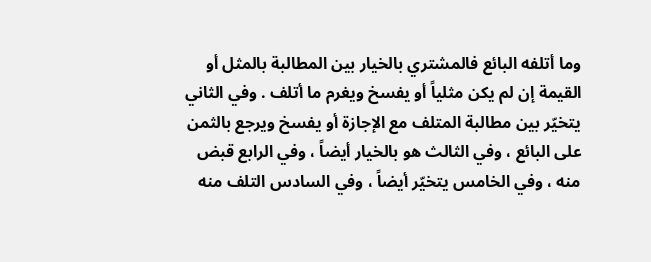وما أتلفه البائع فالمشتري بالخيار بين المطالبة بالمثل أو القيمة إن لم يكن مثلياً أو يفسخ ويغرم ما أتلف . وفي الثاني يتخيّر بين مطالبة المتلف مع الإجازة أو يفسخ ويرجع بالثمن على البائع ، وفي الثالث هو بالخيار أيضاً ، وفي الرابع قبض منه ، وفي الخامس يتخيّر أيضاً ، وفي السادس التلف منه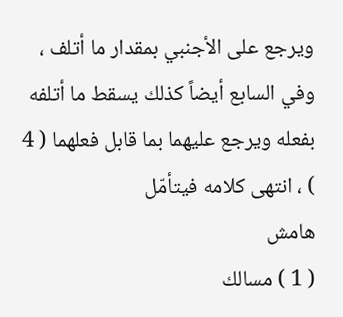ويرجع على الأجنبي بمقدار ما أتلف ، وفي السابع أيضاً كذلك يسقط ما أتلفه بفعله ويرجع عليهما بما قابل فعلهما ( 4 ) ، انتهى كلامه فيتأمّل
هامش
( 1 ) مسالك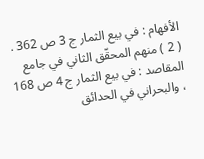الأفهام : في بيع الثمار ج 3 ص 362 . ( 2 ) منهم المحقّق الثاني في جامع المقاصد : في بيع الثمار ج 4 ص 168 ، والبحراني في الحدائق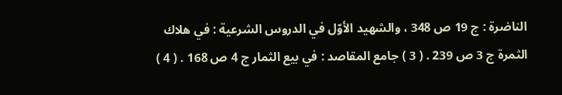الناضرة : ج 19 ص 348 ، والشهيد الأوّل في الدروس الشرعية : في هلاك الثمرة ج 3 ص 239 . ( 3 ) جامع المقاصد : في بيع الثمار ج 4 ص 168 . ( 4 )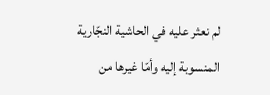لم نعثر عليه في الحاشية النجّارية المنسوبة إليه وأمّا غيرها من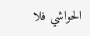الحواشي فلا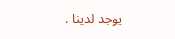يوجد لدينا .